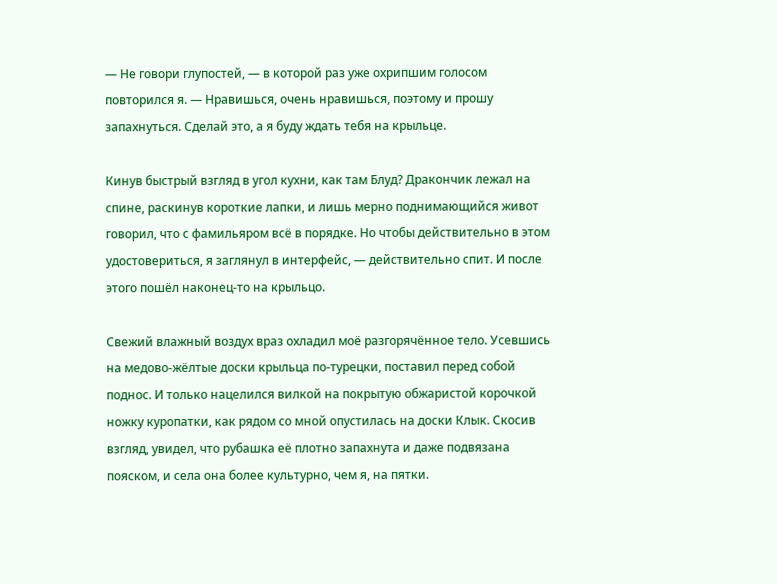— Не говори глупостей, — в которой раз уже охрипшим голосом повторился я. — Нравишься, очень нравишься, поэтому и прошу запахнуться. Сделай это, а я буду ждать тебя на крыльце.

Кинув быстрый взгляд в угол кухни, как там Блуд? Дракончик лежал на спине, раскинув короткие лапки, и лишь мерно поднимающийся живот говорил, что с фамильяром всё в порядке. Но чтобы действительно в этом удостовериться, я заглянул в интерфейс, — действительно спит. И после этого пошёл наконец-то на крыльцо.

Свежий влажный воздух враз охладил моё разгорячённое тело. Усевшись на медово-жёлтые доски крыльца по-турецки, поставил перед собой поднос. И только нацелился вилкой на покрытую обжаристой корочкой ножку куропатки, как рядом со мной опустилась на доски Клык. Скосив взгляд, увидел, что рубашка её плотно запахнута и даже подвязана пояском, и села она более культурно, чем я, на пятки.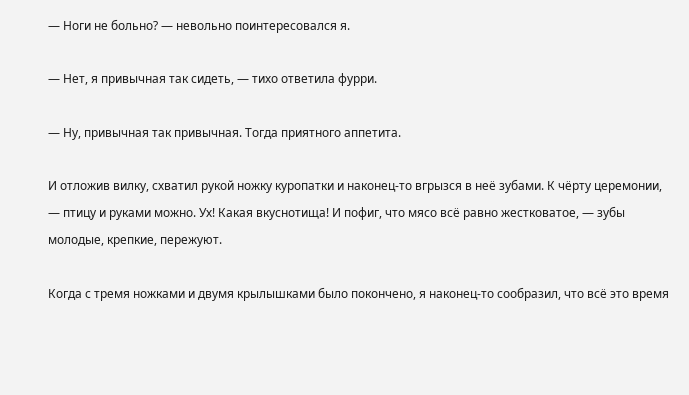— Ноги не больно? — невольно поинтересовался я.

— Нет, я привычная так сидеть, — тихо ответила фурри.

— Ну, привычная так привычная. Тогда приятного аппетита.

И отложив вилку, схватил рукой ножку куропатки и наконец-то вгрызся в неё зубами. К чёрту церемонии, — птицу и руками можно. Ух! Какая вкуснотища! И пофиг, что мясо всё равно жестковатое, — зубы молодые, крепкие, пережуют.

Когда с тремя ножками и двумя крылышками было покончено, я наконец-то сообразил, что всё это время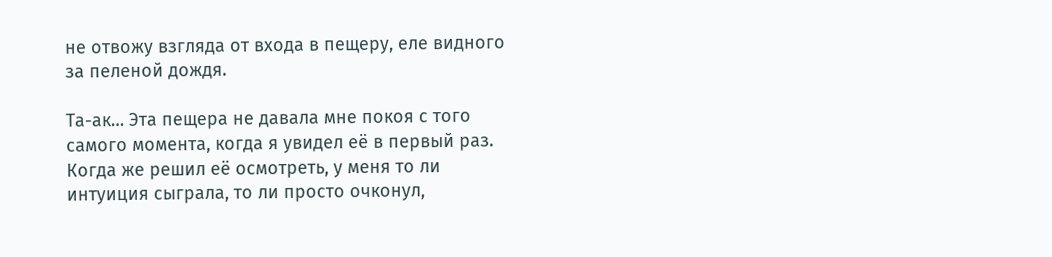не отвожу взгляда от входа в пещеру, еле видного за пеленой дождя.

Та-ак… Эта пещера не давала мне покоя с того самого момента, когда я увидел её в первый раз. Когда же решил её осмотреть, у меня то ли интуиция сыграла, то ли просто очконул,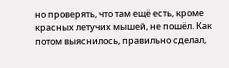но проверять, что там ещё есть, кроме красных летучих мышей, не пошёл. Как потом выяснилось, правильно сделал,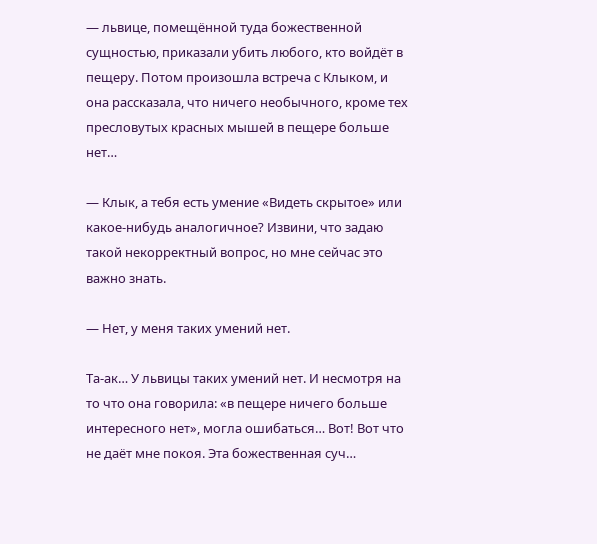— львице, помещённой туда божественной сущностью, приказали убить любого, кто войдёт в пещеру. Потом произошла встреча с Клыком, и она рассказала, что ничего необычного, кроме тех пресловутых красных мышей в пещере больше нет…

— Клык, а тебя есть умение «Видеть скрытое» или какое-нибудь аналогичное? Извини, что задаю такой некорректный вопрос, но мне сейчас это важно знать.

— Нет, у меня таких умений нет.

Та-ак… У львицы таких умений нет. И несмотря на то что она говорила: «в пещере ничего больше интересного нет», могла ошибаться… Вот! Вот что не даёт мне покоя. Эта божественная суч…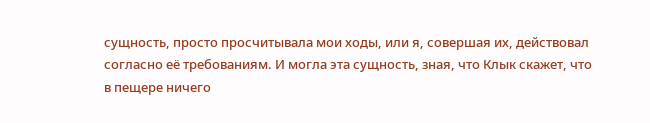сущность, просто просчитывала мои ходы, или я, совершая их, действовал согласно её требованиям. И могла эта сущность, зная, что Клык скажет, что в пещере ничего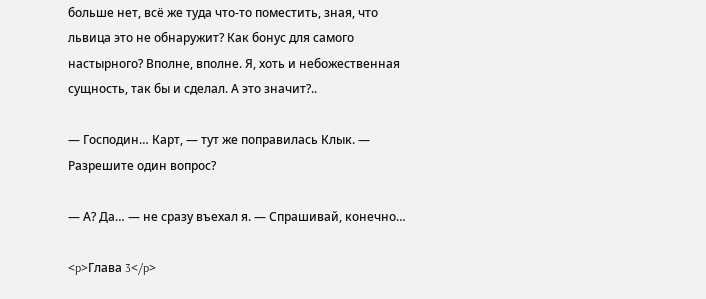больше нет, всё же туда что-то поместить, зная, что львица это не обнаружит? Как бонус для самого настырного? Вполне, вполне. Я, хоть и небожественная сущность, так бы и сделал. А это значит?..

— Господин… Карт, — тут же поправилась Клык. — Разрешите один вопрос?

— А? Да… — не сразу въехал я. — Спрашивай, конечно…

<p>Глава 3</p>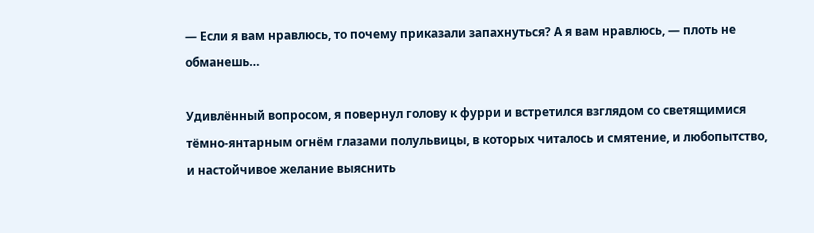— Если я вам нравлюсь, то почему приказали запахнуться? А я вам нравлюсь, — плоть не обманешь…

Удивлённый вопросом, я повернул голову к фурри и встретился взглядом со светящимися тёмно-янтарным огнём глазами полульвицы, в которых читалось и смятение, и любопытство, и настойчивое желание выяснить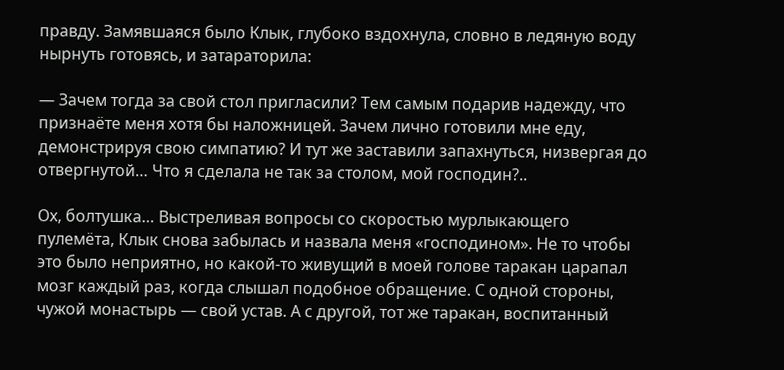правду. Замявшаяся было Клык, глубоко вздохнула, словно в ледяную воду нырнуть готовясь, и затараторила:

— Зачем тогда за свой стол пригласили? Тем самым подарив надежду, что признаёте меня хотя бы наложницей. Зачем лично готовили мне еду, демонстрируя свою симпатию? И тут же заставили запахнуться, низвергая до отвергнутой… Что я сделала не так за столом, мой господин?..

Ох, болтушка… Выстреливая вопросы со скоростью мурлыкающего пулемёта, Клык снова забылась и назвала меня «господином». Не то чтобы это было неприятно, но какой-то живущий в моей голове таракан царапал мозг каждый раз, когда слышал подобное обращение. С одной стороны, чужой монастырь — свой устав. А с другой, тот же таракан, воспитанный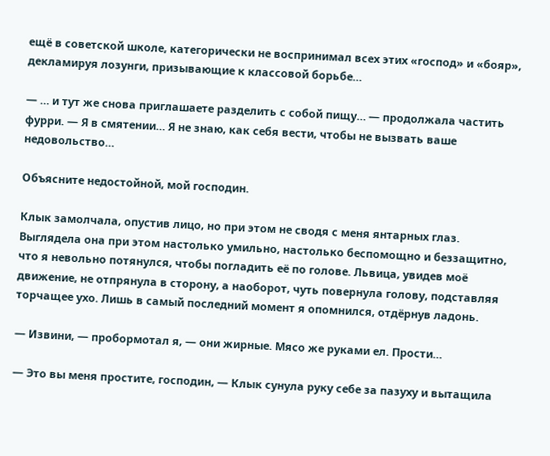ещё в советской школе, категорически не воспринимал всех этих «господ» и «бояр», декламируя лозунги, призывающие к классовой борьбе…

— … и тут же снова приглашаете разделить с собой пищу… — продолжала частить фурри. — Я в смятении… Я не знаю, как себя вести, чтобы не вызвать ваше недовольство…

Объясните недостойной, мой господин.

Клык замолчала, опустив лицо, но при этом не сводя с меня янтарных глаз. Выглядела она при этом настолько умильно, настолько беспомощно и беззащитно, что я невольно потянулся, чтобы погладить её по голове. Львица, увидев моё движение, не отпрянула в сторону, а наоборот, чуть повернула голову, подставляя торчащее ухо. Лишь в самый последний момент я опомнился, отдёрнув ладонь.

— Извини, — пробормотал я, — они жирные. Мясо же руками ел. Прости…

— Это вы меня простите, господин, — Клык сунула руку себе за пазуху и вытащила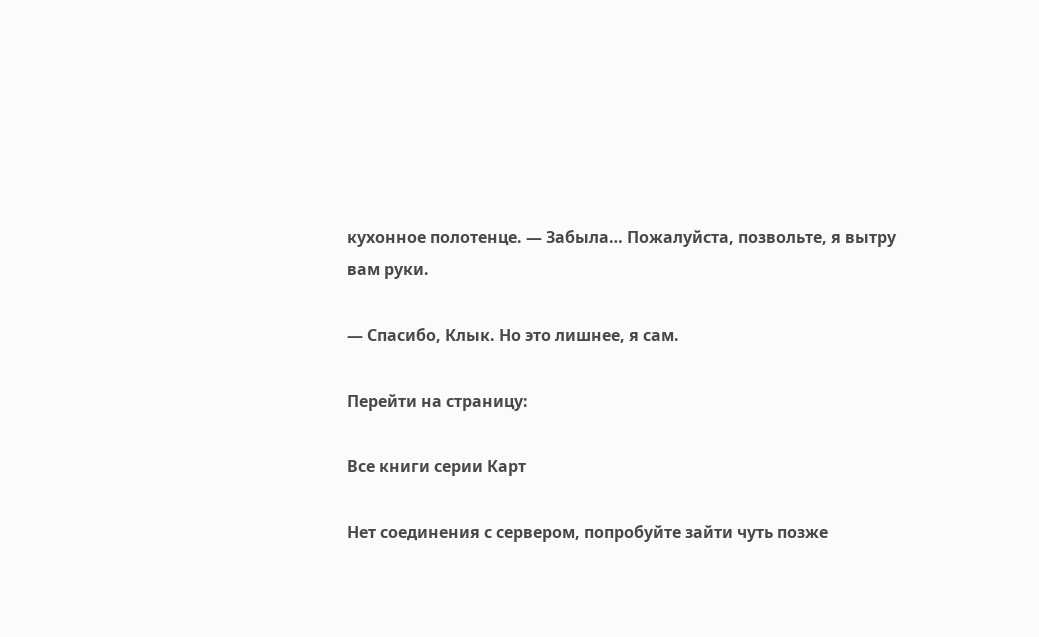кухонное полотенце. — Забыла… Пожалуйста, позвольте, я вытру вам руки.

— Спасибо, Клык. Но это лишнее, я сам.

Перейти на страницу:

Все книги серии Карт

Нет соединения с сервером, попробуйте зайти чуть позже